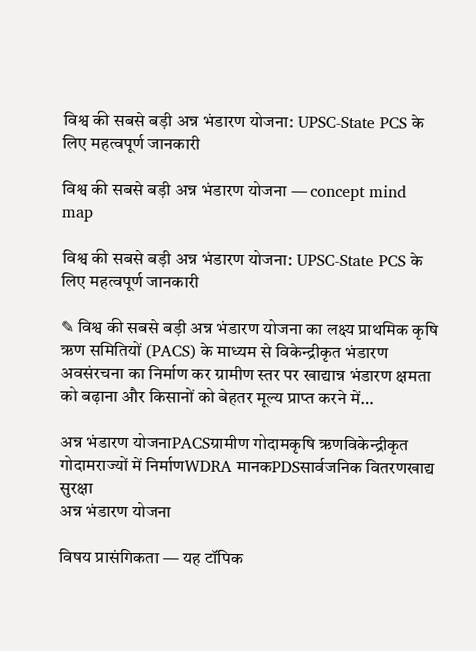विश्व की सबसे बड़ी अन्न भंडारण योजना: UPSC-State PCS के लिए महत्वपूर्ण जानकारी

विश्व की सबसे बड़ी अन्न भंडारण योजना — concept mind map

विश्व की सबसे बड़ी अन्न भंडारण योजना: UPSC-State PCS के लिए महत्वपूर्ण जानकारी

✎ विश्व की सबसे बड़ी अन्न भंडारण योजना का लक्ष्य प्राथमिक कृषि ऋण समितियों (PACS) के माध्यम से विकेन्द्रीकृत भंडारण अवसंरचना का निर्माण कर ग्रामीण स्तर पर खाद्यान्न भंडारण क्षमता को बढ़ाना और किसानों को बेहतर मूल्य प्राप्त करने में…

अन्न भंडारण योजनाPACSग्रामीण गोदामकृषि ऋणविकेन्द्रीकृत गोदामराज्यों में निर्माणWDRA मानकPDSसार्वजनिक वितरणखाद्य सुरक्षा
अन्न भंडारण योजना

विषय प्रासंगिकता — यह टॉपिक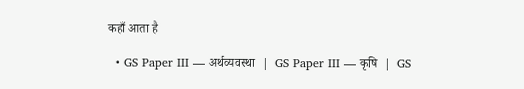कहाँ आता है

  • GS Paper III — अर्थव्यवस्था  |  GS Paper III — कृषि  |  GS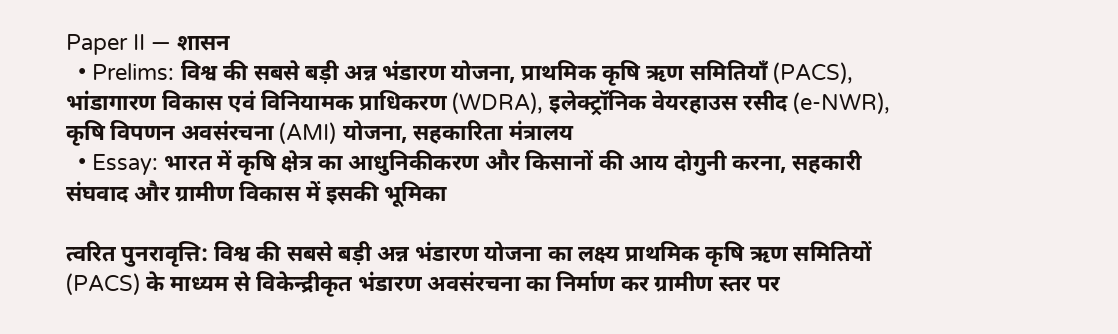Paper II — शासन
  • Prelims: विश्व की सबसे बड़ी अन्न भंडारण योजना, प्राथमिक कृषि ऋण समितियाँ (PACS), भांडागारण विकास एवं विनियामक प्राधिकरण (WDRA), इलेक्ट्रॉनिक वेयरहाउस रसीद (e-NWR), कृषि विपणन अवसंरचना (AMI) योजना, सहकारिता मंत्रालय
  • Essay: भारत में कृषि क्षेत्र का आधुनिकीकरण और किसानों की आय दोगुनी करना, सहकारी संघवाद और ग्रामीण विकास में इसकी भूमिका

त्वरित पुनरावृत्ति: विश्व की सबसे बड़ी अन्न भंडारण योजना का लक्ष्य प्राथमिक कृषि ऋण समितियों (PACS) के माध्यम से विकेन्द्रीकृत भंडारण अवसंरचना का निर्माण कर ग्रामीण स्तर पर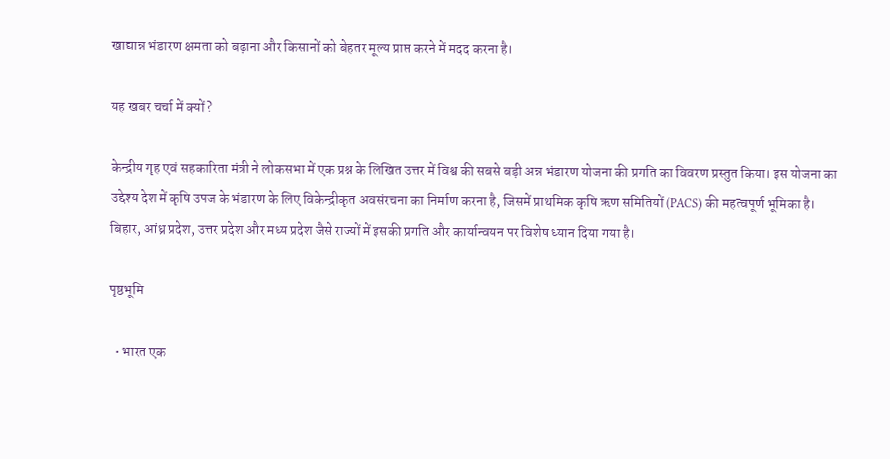खाद्यान्न भंडारण क्षमता को बढ़ाना और किसानों को बेहतर मूल्य प्राप्त करने में मदद करना है।

यह खबर चर्चा में क्यों?

केन्द्रीय गृह एवं सहकारिता मंत्री ने लोकसभा में एक प्रश्न के लिखित उत्तर में विश्व की सबसे बड़ी अन्न भंडारण योजना की प्रगति का विवरण प्रस्तुत किया। इस योजना का उद्देश्य देश में कृषि उपज के भंडारण के लिए विकेन्द्रीकृत अवसंरचना का निर्माण करना है, जिसमें प्राथमिक कृषि ऋण समितियों (PACS) की महत्वपूर्ण भूमिका है। बिहार, आंध्र प्रदेश, उत्तर प्रदेश और मध्य प्रदेश जैसे राज्यों में इसकी प्रगति और कार्यान्वयन पर विशेष ध्यान दिया गया है।

पृष्ठभूमि

  • भारत एक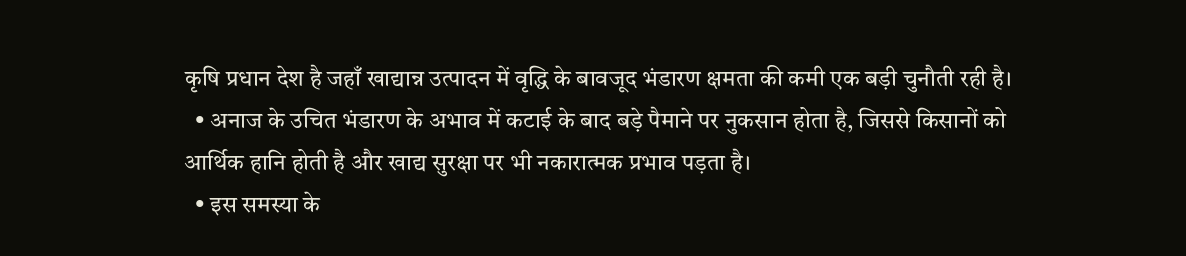कृषि प्रधान देश है जहाँ खाद्यान्न उत्पादन में वृद्धि के बावजूद भंडारण क्षमता की कमी एक बड़ी चुनौती रही है।
  • अनाज के उचित भंडारण के अभाव में कटाई के बाद बड़े पैमाने पर नुकसान होता है, जिससे किसानों को आर्थिक हानि होती है और खाद्य सुरक्षा पर भी नकारात्मक प्रभाव पड़ता है।
  • इस समस्या के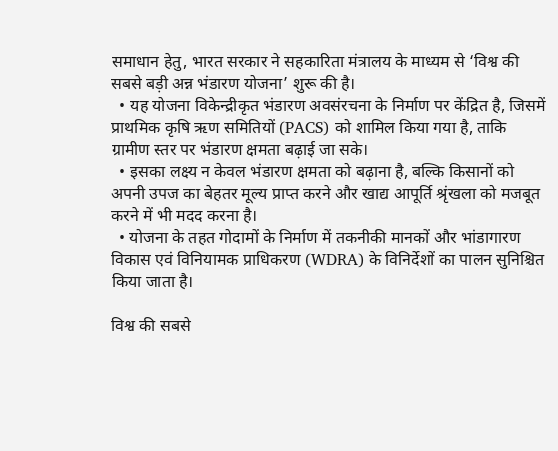समाधान हेतु, भारत सरकार ने सहकारिता मंत्रालय के माध्यम से ‘विश्व की सबसे बड़ी अन्न भंडारण योजना’ शुरू की है।
  • यह योजना विकेन्द्रीकृत भंडारण अवसंरचना के निर्माण पर केंद्रित है, जिसमें प्राथमिक कृषि ऋण समितियों (PACS) को शामिल किया गया है, ताकि ग्रामीण स्तर पर भंडारण क्षमता बढ़ाई जा सके।
  • इसका लक्ष्य न केवल भंडारण क्षमता को बढ़ाना है, बल्कि किसानों को अपनी उपज का बेहतर मूल्य प्राप्त करने और खाद्य आपूर्ति श्रृंखला को मजबूत करने में भी मदद करना है।
  • योजना के तहत गोदामों के निर्माण में तकनीकी मानकों और भांडागारण विकास एवं विनियामक प्राधिकरण (WDRA) के विनिर्देशों का पालन सुनिश्चित किया जाता है।

विश्व की सबसे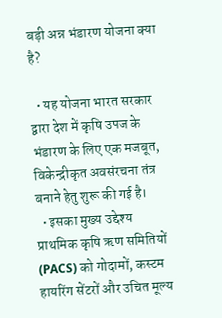बड़ी अन्न भंडारण योजना क्या है?

  • यह योजना भारत सरकार द्वारा देश में कृषि उपज के भंडारण के लिए एक मजबूत, विकेन्द्रीकृत अवसंरचना तंत्र बनाने हेतु शुरू की गई है।
  • इसका मुख्य उद्देश्य प्राथमिक कृषि ऋण समितियों (PACS) को गोदामों, कस्टम हायरिंग सेंटरों और उचित मूल्य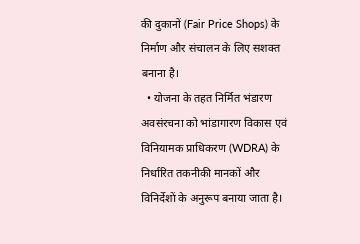की दुकानों (Fair Price Shops) के निर्माण और संचालन के लिए सशक्त बनाना है।
  • योजना के तहत निर्मित भंडारण अवसंरचना को भांडागारण विकास एवं विनियामक प्राधिकरण (WDRA) के निर्धारित तकनीकी मानकों और विनिर्देशों के अनुरूप बनाया जाता है।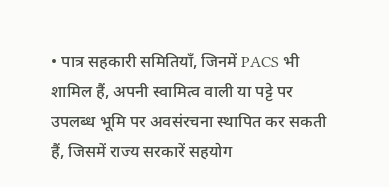• पात्र सहकारी समितियाँ, जिनमें PACS भी शामिल हैं, अपनी स्वामित्व वाली या पट्टे पर उपलब्ध भूमि पर अवसंरचना स्थापित कर सकती हैं, जिसमें राज्य सरकारें सहयोग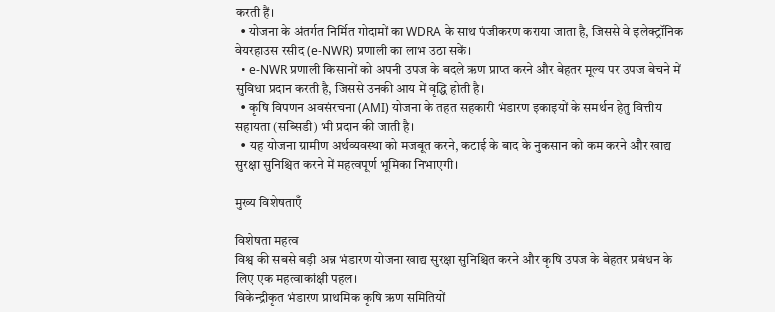करती हैं।
  • योजना के अंतर्गत निर्मित गोदामों का WDRA के साथ पंजीकरण कराया जाता है, जिससे वे इलेक्ट्रॉनिक वेयरहाउस रसीद (e-NWR) प्रणाली का लाभ उठा सकें।
  • e-NWR प्रणाली किसानों को अपनी उपज के बदले ऋण प्राप्त करने और बेहतर मूल्य पर उपज बेचने में सुविधा प्रदान करती है, जिससे उनकी आय में वृद्धि होती है।
  • कृषि विपणन अवसंरचना (AMI) योजना के तहत सहकारी भंडारण इकाइयों के समर्थन हेतु वित्तीय सहायता (सब्सिडी) भी प्रदान की जाती है।
  • यह योजना ग्रामीण अर्थव्यवस्था को मजबूत करने, कटाई के बाद के नुकसान को कम करने और खाद्य सुरक्षा सुनिश्चित करने में महत्वपूर्ण भूमिका निभाएगी।

मुख्य विशेषताएँ

विशेषता महत्व
विश्व की सबसे बड़ी अन्न भंडारण योजना खाद्य सुरक्षा सुनिश्चित करने और कृषि उपज के बेहतर प्रबंधन के लिए एक महत्वाकांक्षी पहल।
विकेन्द्रीकृत भंडारण प्राथमिक कृषि ऋण समितियों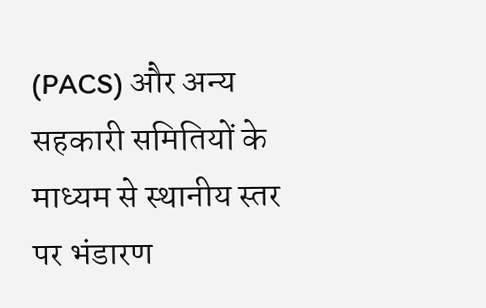(PACS) और अन्य सहकारी समितियों के माध्यम से स्थानीय स्तर पर भंडारण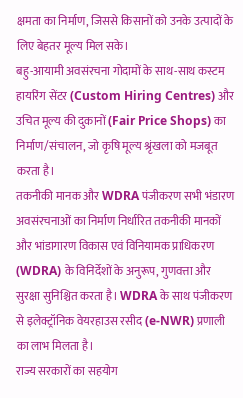क्षमता का निर्माण, जिससे किसानों को उनके उत्पादों के लिए बेहतर मूल्य मिल सके।
बहु-आयामी अवसंरचना गोदामों के साथ-साथ कस्टम हायरिंग सेंटर (Custom Hiring Centres) और उचित मूल्य की दुकानों (Fair Price Shops) का निर्माण/संचालन, जो कृषि मूल्य श्रृंखला को मजबूत करता है।
तकनीकी मानक और WDRA पंजीकरण सभी भंडारण अवसंरचनाओं का निर्माण निर्धारित तकनीकी मानकों और भांडागारण विकास एवं विनियामक प्राधिकरण (WDRA) के विनिर्देशों के अनुरूप, गुणवत्ता और सुरक्षा सुनिश्चित करता है। WDRA के साथ पंजीकरण से इलेक्ट्रॉनिक वेयरहाउस रसीद (e-NWR) प्रणाली का लाभ मिलता है।
राज्य सरकारों का सहयोग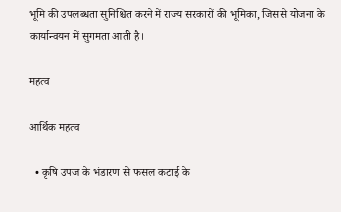भूमि की उपलब्धता सुनिश्चित करने में राज्य सरकारों की भूमिका, जिससे योजना के कार्यान्वयन में सुगमता आती है।

महत्व

आर्थिक महत्व

  • कृषि उपज के भंडारण से फसल कटाई के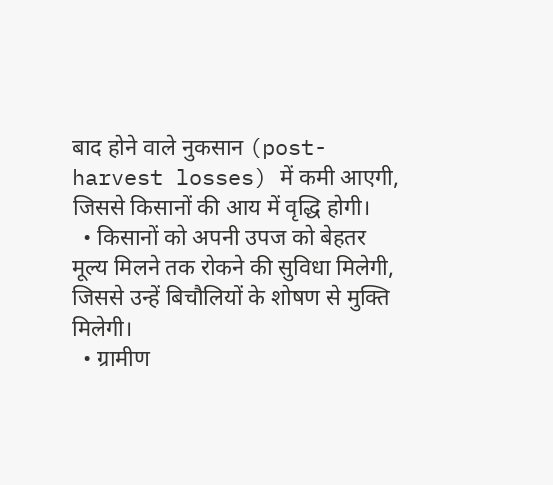बाद होने वाले नुकसान (post-harvest losses) में कमी आएगी, जिससे किसानों की आय में वृद्धि होगी।
  • किसानों को अपनी उपज को बेहतर मूल्य मिलने तक रोकने की सुविधा मिलेगी, जिससे उन्हें बिचौलियों के शोषण से मुक्ति मिलेगी।
  • ग्रामीण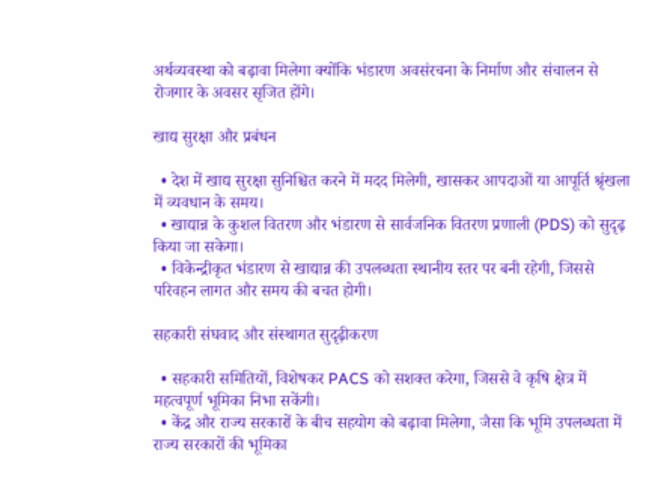अर्थव्यवस्था को बढ़ावा मिलेगा क्योंकि भंडारण अवसंरचना के निर्माण और संचालन से रोजगार के अवसर सृजित होंगे।

खाद्य सुरक्षा और प्रबंधन

  • देश में खाद्य सुरक्षा सुनिश्चित करने में मदद मिलेगी, खासकर आपदाओं या आपूर्ति श्रृंखला में व्यवधान के समय।
  • खाद्यान्न के कुशल वितरण और भंडारण से सार्वजनिक वितरण प्रणाली (PDS) को सुदृढ़ किया जा सकेगा।
  • विकेन्द्रीकृत भंडारण से खाद्यान्न की उपलब्धता स्थानीय स्तर पर बनी रहेगी, जिससे परिवहन लागत और समय की बचत होगी।

सहकारी संघवाद और संस्थागत सुदृढ़ीकरण

  • सहकारी समितियों, विशेषकर PACS को सशक्त करेगा, जिससे वे कृषि क्षेत्र में महत्वपूर्ण भूमिका निभा सकेंगी।
  • केंद्र और राज्य सरकारों के बीच सहयोग को बढ़ावा मिलेगा, जैसा कि भूमि उपलब्धता में राज्य सरकारों की भूमिका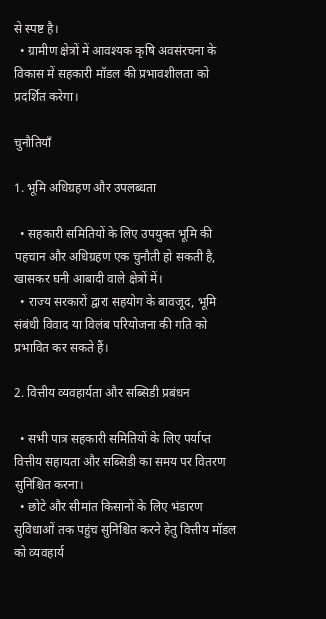से स्पष्ट है।
  • ग्रामीण क्षेत्रों में आवश्यक कृषि अवसंरचना के विकास में सहकारी मॉडल की प्रभावशीलता को प्रदर्शित करेगा।

चुनौतियाँ

1. भूमि अधिग्रहण और उपलब्धता

  • सहकारी समितियों के लिए उपयुक्त भूमि की पहचान और अधिग्रहण एक चुनौती हो सकती है, खासकर घनी आबादी वाले क्षेत्रों में।
  • राज्य सरकारों द्वारा सहयोग के बावजूद, भूमि संबंधी विवाद या विलंब परियोजना की गति को प्रभावित कर सकते हैं।

2. वित्तीय व्यवहार्यता और सब्सिडी प्रबंधन

  • सभी पात्र सहकारी समितियों के लिए पर्याप्त वित्तीय सहायता और सब्सिडी का समय पर वितरण सुनिश्चित करना।
  • छोटे और सीमांत किसानों के लिए भंडारण सुविधाओं तक पहुंच सुनिश्चित करने हेतु वित्तीय मॉडल को व्यवहार्य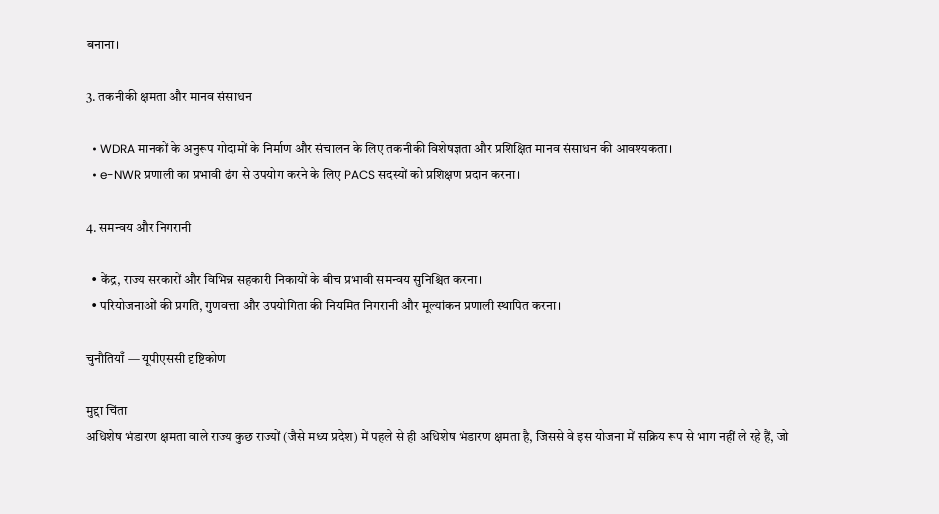बनाना।

3. तकनीकी क्षमता और मानव संसाधन

  • WDRA मानकों के अनुरूप गोदामों के निर्माण और संचालन के लिए तकनीकी विशेषज्ञता और प्रशिक्षित मानव संसाधन की आवश्यकता।
  • e-NWR प्रणाली का प्रभावी ढंग से उपयोग करने के लिए PACS सदस्यों को प्रशिक्षण प्रदान करना।

4. समन्वय और निगरानी

  • केंद्र, राज्य सरकारों और विभिन्न सहकारी निकायों के बीच प्रभावी समन्वय सुनिश्चित करना।
  • परियोजनाओं की प्रगति, गुणवत्ता और उपयोगिता की नियमित निगरानी और मूल्यांकन प्रणाली स्थापित करना।

चुनौतियाँ — यूपीएससी दृष्टिकोण

मुद्दा चिंता
अधिशेष भंडारण क्षमता वाले राज्य कुछ राज्यों (जैसे मध्य प्रदेश) में पहले से ही अधिशेष भंडारण क्षमता है, जिससे वे इस योजना में सक्रिय रूप से भाग नहीं ले रहे हैं, जो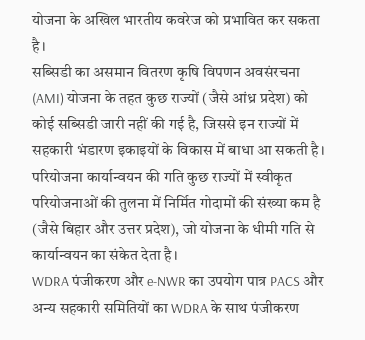योजना के अखिल भारतीय कवरेज को प्रभावित कर सकता है।
सब्सिडी का असमान वितरण कृषि विपणन अवसंरचना (AMI) योजना के तहत कुछ राज्यों (जैसे आंध्र प्रदेश) को कोई सब्सिडी जारी नहीं की गई है, जिससे इन राज्यों में सहकारी भंडारण इकाइयों के विकास में बाधा आ सकती है।
परियोजना कार्यान्वयन की गति कुछ राज्यों में स्वीकृत परियोजनाओं की तुलना में निर्मित गोदामों की संख्या कम है (जैसे बिहार और उत्तर प्रदेश), जो योजना के धीमी गति से कार्यान्वयन का संकेत देता है।
WDRA पंजीकरण और e-NWR का उपयोग पात्र PACS और अन्य सहकारी समितियों का WDRA के साथ पंजीकरण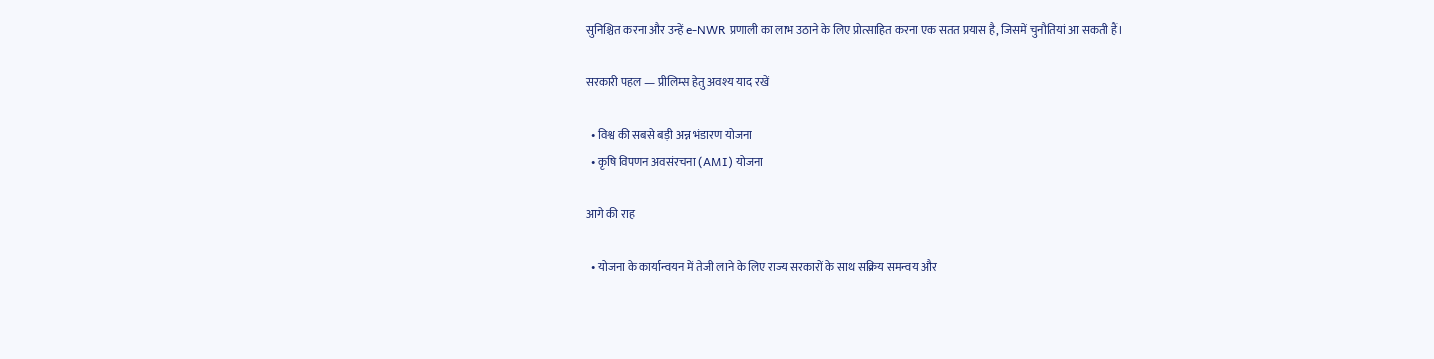सुनिश्चित करना और उन्हें e-NWR प्रणाली का लाभ उठाने के लिए प्रोत्साहित करना एक सतत प्रयास है, जिसमें चुनौतियां आ सकती हैं।

सरकारी पहल — प्रीलिम्स हेतु अवश्य याद रखें

  • विश्व की सबसे बड़ी अन्न भंडारण योजना
  • कृषि विपणन अवसंरचना (AMI) योजना

आगे की राह

  • योजना के कार्यान्वयन में तेजी लाने के लिए राज्य सरकारों के साथ सक्रिय समन्वय और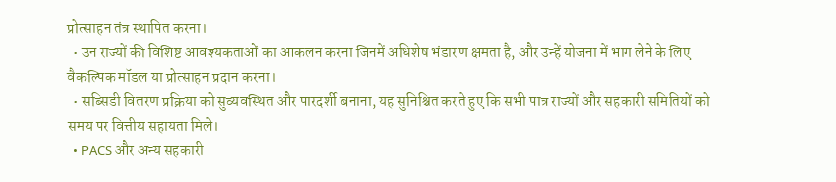प्रोत्साहन तंत्र स्थापित करना।
  • उन राज्यों की विशिष्ट आवश्यकताओं का आकलन करना जिनमें अधिशेष भंडारण क्षमता है, और उन्हें योजना में भाग लेने के लिए वैकल्पिक मॉडल या प्रोत्साहन प्रदान करना।
  • सब्सिडी वितरण प्रक्रिया को सुव्यवस्थित और पारदर्शी बनाना, यह सुनिश्चित करते हुए कि सभी पात्र राज्यों और सहकारी समितियों को समय पर वित्तीय सहायता मिले।
  • PACS और अन्य सहकारी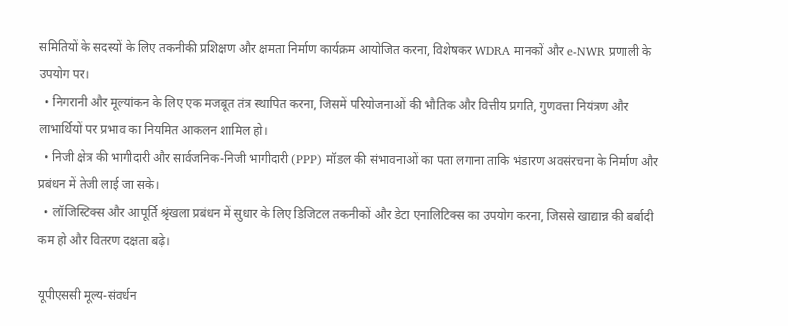समितियों के सदस्यों के लिए तकनीकी प्रशिक्षण और क्षमता निर्माण कार्यक्रम आयोजित करना, विशेषकर WDRA मानकों और e-NWR प्रणाली के उपयोग पर।
  • निगरानी और मूल्यांकन के लिए एक मजबूत तंत्र स्थापित करना, जिसमें परियोजनाओं की भौतिक और वित्तीय प्रगति, गुणवत्ता नियंत्रण और लाभार्थियों पर प्रभाव का नियमित आकलन शामिल हो।
  • निजी क्षेत्र की भागीदारी और सार्वजनिक-निजी भागीदारी (PPP) मॉडल की संभावनाओं का पता लगाना ताकि भंडारण अवसंरचना के निर्माण और प्रबंधन में तेजी लाई जा सके।
  • लॉजिस्टिक्स और आपूर्ति श्रृंखला प्रबंधन में सुधार के लिए डिजिटल तकनीकों और डेटा एनालिटिक्स का उपयोग करना, जिससे खाद्यान्न की बर्बादी कम हो और वितरण दक्षता बढ़े।

यूपीएससी मूल्य-संवर्धन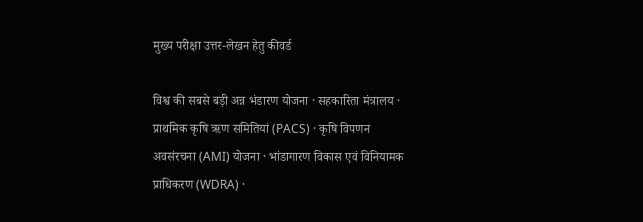मुख्य परीक्षा उत्तर-लेखन हेतु कीवर्ड

विश्व की सबसे बड़ी अन्न भंडारण योजना · सहकारिता मंत्रालय · प्राथमिक कृषि ऋण समितियां (PACS) · कृषि विपणन अवसंरचना (AMI) योजना · भांडागारण विकास एवं विनियामक प्राधिकरण (WDRA) ·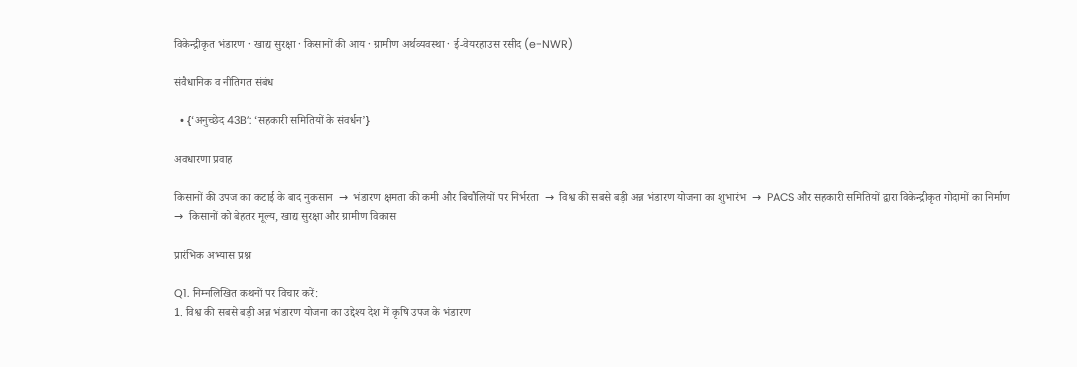विकेन्द्रीकृत भंडारण · खाद्य सुरक्षा · किसानों की आय · ग्रामीण अर्थव्यवस्था · ई-वेयरहाउस रसीद (e-NWR)

संवैधानिक व नीतिगत संबंध

  • {‘अनुच्छेद 43B’: ‘सहकारी समितियों के संवर्धन’}

अवधारणा प्रवाह

किसानों की उपज का कटाई के बाद नुकसान  →  भंडारण क्षमता की कमी और बिचौलियों पर निर्भरता  →  विश्व की सबसे बड़ी अन्न भंडारण योजना का शुभारंभ  →  PACS और सहकारी समितियों द्वारा विकेन्द्रीकृत गोदामों का निर्माण  →  किसानों को बेहतर मूल्य, खाद्य सुरक्षा और ग्रामीण विकास

प्रारंभिक अभ्यास प्रश्न

Q1. निम्नलिखित कथनों पर विचार करें:
1. विश्व की सबसे बड़ी अन्न भंडारण योजना का उद्देश्य देश में कृषि उपज के भंडारण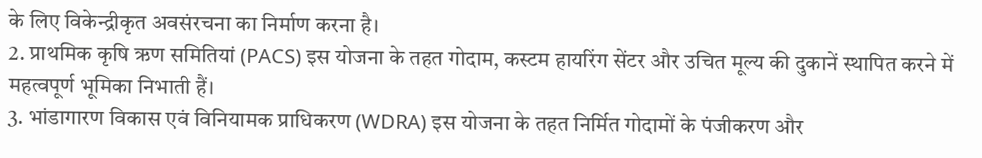के लिए विकेन्द्रीकृत अवसंरचना का निर्माण करना है।
2. प्राथमिक कृषि ऋण समितियां (PACS) इस योजना के तहत गोदाम, कस्टम हायरिंग सेंटर और उचित मूल्य की दुकानें स्थापित करने में महत्वपूर्ण भूमिका निभाती हैं।
3. भांडागारण विकास एवं विनियामक प्राधिकरण (WDRA) इस योजना के तहत निर्मित गोदामों के पंजीकरण और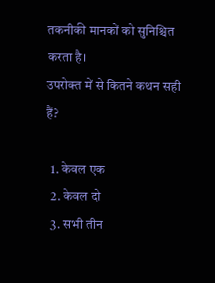तकनीकी मानकों को सुनिश्चित करता है।
उपरोक्त में से कितने कथन सही हैं?

  1. केवल एक
  2. केवल दो
  3. सभी तीन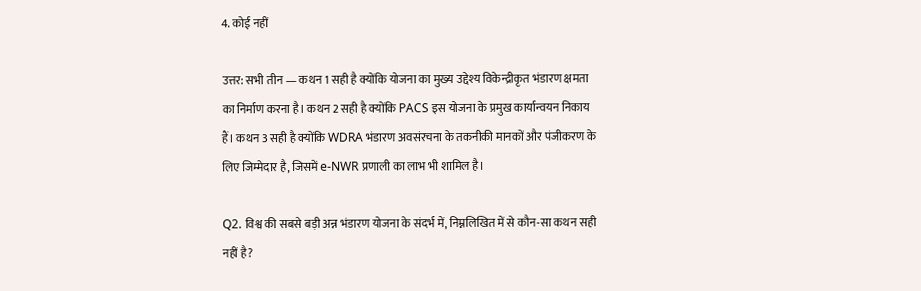4. कोई नहीं

उत्तर: सभी तीन — कथन 1 सही है क्योंकि योजना का मुख्य उद्देश्य विकेन्द्रीकृत भंडारण क्षमता का निर्माण करना है। कथन 2 सही है क्योंकि PACS इस योजना के प्रमुख कार्यान्वयन निकाय हैं। कथन 3 सही है क्योंकि WDRA भंडारण अवसंरचना के तकनीकी मानकों और पंजीकरण के लिए जिम्मेदार है, जिसमें e-NWR प्रणाली का लाभ भी शामिल है।

Q2. विश्व की सबसे बड़ी अन्न भंडारण योजना के संदर्भ में, निम्नलिखित में से कौन-सा कथन सही नहीं है?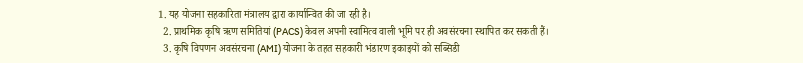1. यह योजना सहकारिता मंत्रालय द्वारा कार्यान्वित की जा रही है।
  2. प्राथमिक कृषि ऋण समितियां (PACS) केवल अपनी स्वामित्व वाली भूमि पर ही अवसंरचना स्थापित कर सकती हैं।
  3. कृषि विपणन अवसंरचना (AMI) योजना के तहत सहकारी भंडारण इकाइयों को सब्सिडी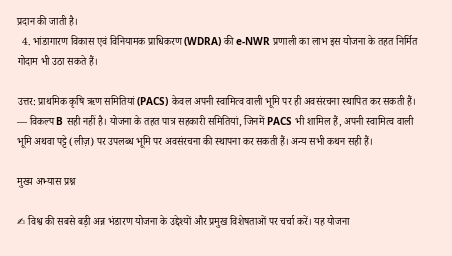प्रदान की जाती है।
  4. भांडागारण विकास एवं विनियामक प्राधिकरण (WDRA) की e-NWR प्रणाली का लाभ इस योजना के तहत निर्मित गोदाम भी उठा सकते हैं।

उत्तर: प्राथमिक कृषि ऋण समितियां (PACS) केवल अपनी स्वामित्व वाली भूमि पर ही अवसंरचना स्थापित कर सकती हैं। — विकल्प B सही नहीं है। योजना के तहत पात्र सहकारी समितियां, जिनमें PACS भी शामिल हैं, अपनी स्वामित्व वाली भूमि अथवा पट्टे (लीज़) पर उपलब्ध भूमि पर अवसंरचना की स्थापना कर सकती हैं। अन्य सभी कथन सही हैं।

मुख्य अभ्यास प्रश्न

✍ विश्व की सबसे बड़ी अन्न भंडारण योजना के उद्देश्यों और प्रमुख विशेषताओं पर चर्चा करें। यह योजना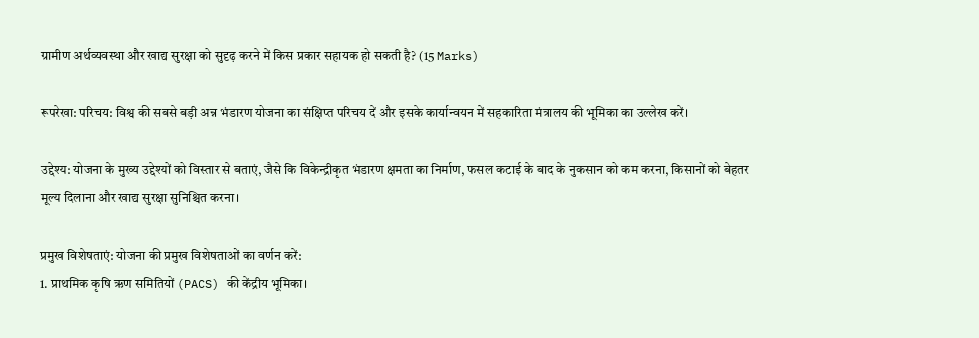ग्रामीण अर्थव्यवस्था और खाद्य सुरक्षा को सुदृढ़ करने में किस प्रकार सहायक हो सकती है? (15 Marks)

रूपरेखा: परिचय: विश्व की सबसे बड़ी अन्न भंडारण योजना का संक्षिप्त परिचय दें और इसके कार्यान्वयन में सहकारिता मंत्रालय की भूमिका का उल्लेख करें।

उद्देश्य: योजना के मुख्य उद्देश्यों को विस्तार से बताएं, जैसे कि विकेन्द्रीकृत भंडारण क्षमता का निर्माण, फसल कटाई के बाद के नुकसान को कम करना, किसानों को बेहतर मूल्य दिलाना और खाद्य सुरक्षा सुनिश्चित करना।

प्रमुख विशेषताएं: योजना की प्रमुख विशेषताओं का वर्णन करें:
1. प्राथमिक कृषि ऋण समितियों (PACS) की केंद्रीय भूमिका।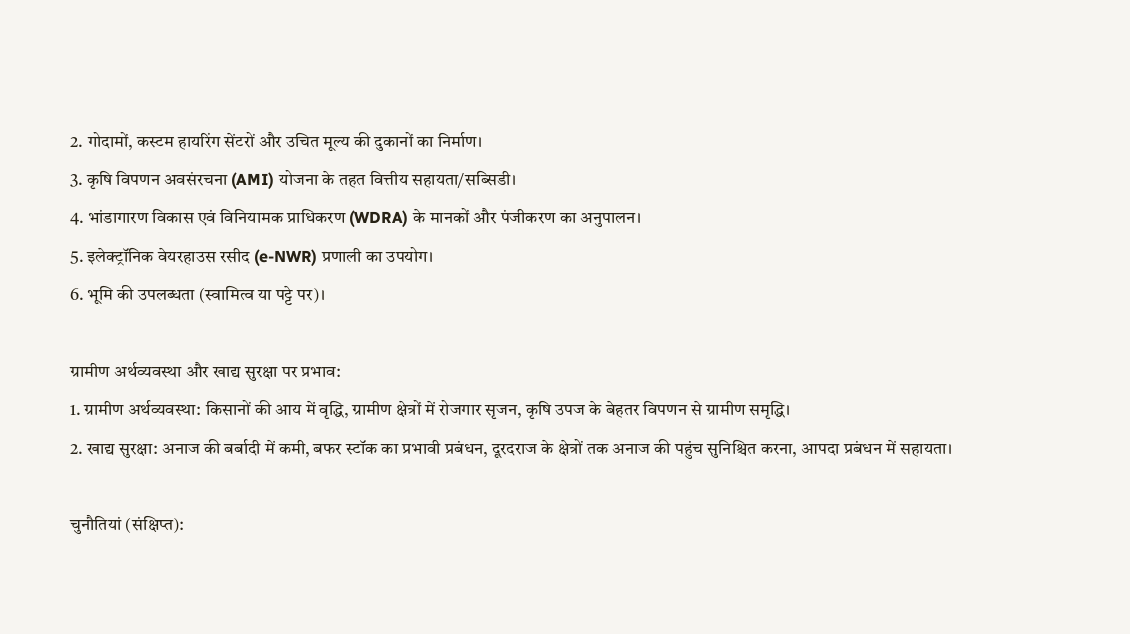2. गोदामों, कस्टम हायरिंग सेंटरों और उचित मूल्य की दुकानों का निर्माण।
3. कृषि विपणन अवसंरचना (AMI) योजना के तहत वित्तीय सहायता/सब्सिडी।
4. भांडागारण विकास एवं विनियामक प्राधिकरण (WDRA) के मानकों और पंजीकरण का अनुपालन।
5. इलेक्ट्रॉनिक वेयरहाउस रसीद (e-NWR) प्रणाली का उपयोग।
6. भूमि की उपलब्धता (स्वामित्व या पट्टे पर)।

ग्रामीण अर्थव्यवस्था और खाद्य सुरक्षा पर प्रभाव:
1. ग्रामीण अर्थव्यवस्था: किसानों की आय में वृद्धि, ग्रामीण क्षेत्रों में रोजगार सृजन, कृषि उपज के बेहतर विपणन से ग्रामीण समृद्धि।
2. खाद्य सुरक्षा: अनाज की बर्बादी में कमी, बफर स्टॉक का प्रभावी प्रबंधन, दूरदराज के क्षेत्रों तक अनाज की पहुंच सुनिश्चित करना, आपदा प्रबंधन में सहायता।

चुनौतियां (संक्षिप्त):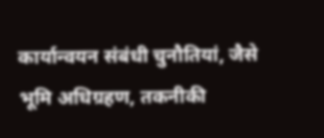कार्यान्वयन संबंधी चुनौतियां, जैसे भूमि अधिग्रहण, तकनीकी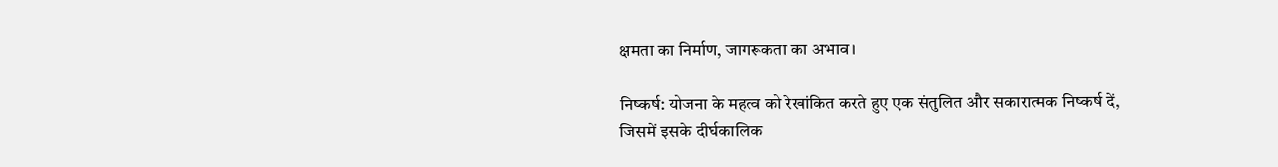क्षमता का निर्माण, जागरूकता का अभाव।

निष्कर्ष: योजना के महत्व को रेखांकित करते हुए एक संतुलित और सकारात्मक निष्कर्ष दें, जिसमें इसके दीर्घकालिक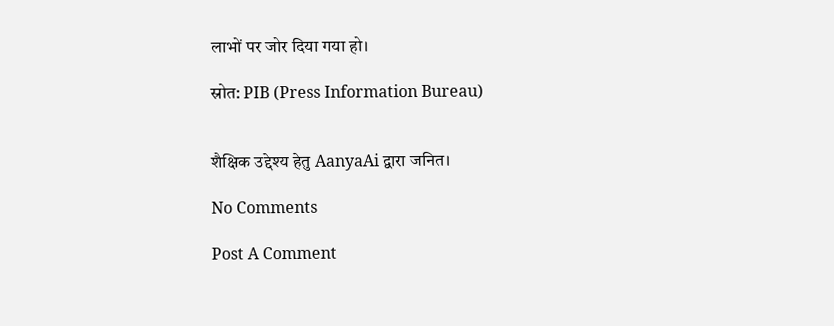लाभों पर जोर दिया गया हो।

स्रोत: PIB (Press Information Bureau)


शैक्षिक उद्देश्य हेतु AanyaAi द्वारा जनित।

No Comments

Post A Comment